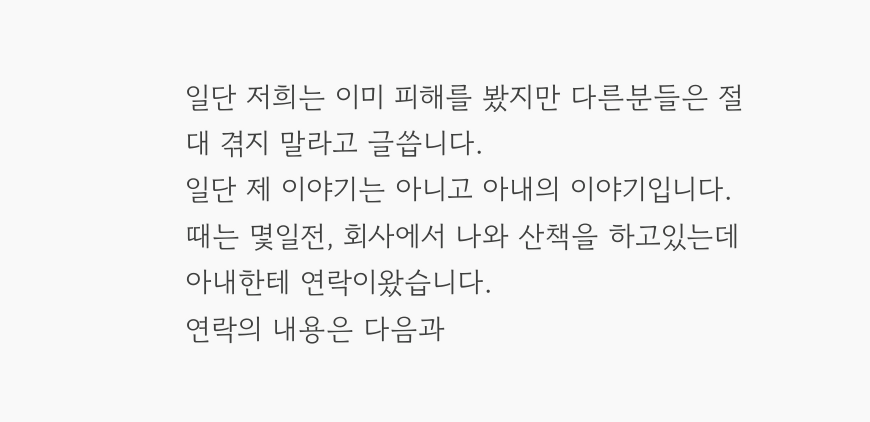일단 저희는 이미 피해를 봤지만 다른분들은 절대 겪지 말라고 글씁니다.
일단 제 이야기는 아니고 아내의 이야기입니다.
때는 몇일전, 회사에서 나와 산책을 하고있는데 아내한테 연락이왔습니다.
연락의 내용은 다음과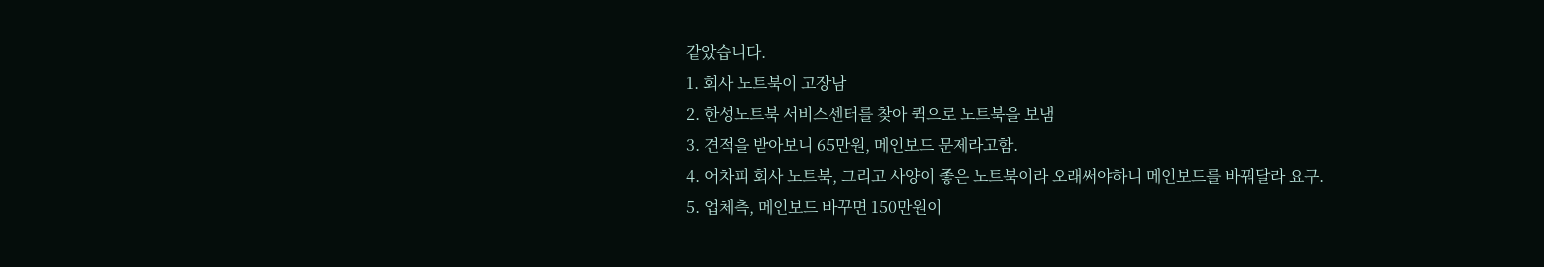같았습니다.
1. 회사 노트북이 고장남
2. 한성노트북 서비스센터를 찾아 퀵으로 노트북을 보냄
3. 견적을 받아보니 65만원, 메인보드 문제라고함.
4. 어차피 회사 노트북, 그리고 사양이 좋은 노트북이라 오래써야하니 메인보드를 바꿔달라 요구.
5. 업체측, 메인보드 바꾸면 150만원이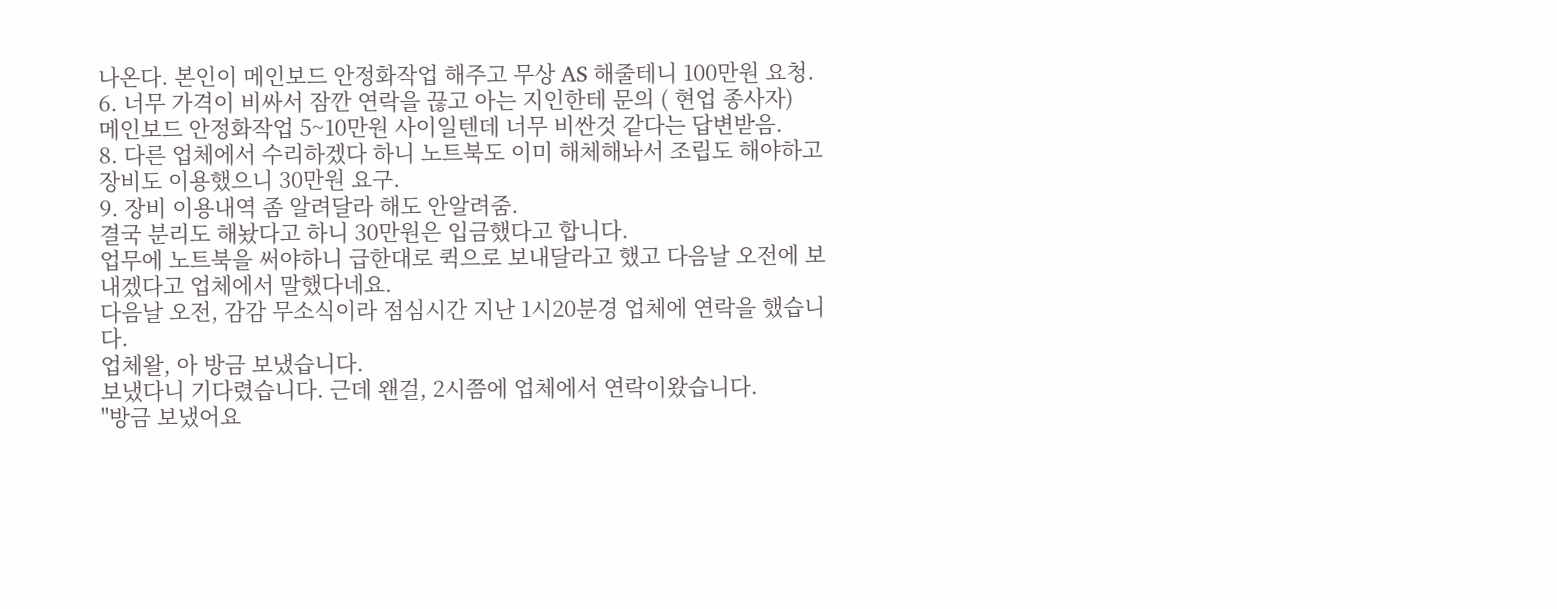나온다. 본인이 메인보드 안정화작업 해주고 무상 AS 해줄테니 100만원 요청.
6. 너무 가격이 비싸서 잠깐 연락을 끊고 아는 지인한테 문의 ( 현업 종사자)
메인보드 안정화작업 5~10만원 사이일텐데 너무 비싼것 같다는 답변받음.
8. 다른 업체에서 수리하겠다 하니 노트북도 이미 해체해놔서 조립도 해야하고 장비도 이용했으니 30만원 요구.
9. 장비 이용내역 좀 알려달라 해도 안알려줌.
결국 분리도 해놨다고 하니 30만원은 입금했다고 합니다.
업무에 노트북을 써야하니 급한대로 퀵으로 보내달라고 했고 다음날 오전에 보내겠다고 업체에서 말했다네요.
다음날 오전, 감감 무소식이라 점심시간 지난 1시20분경 업체에 연락을 했습니다.
업체왈, 아 방금 보냈습니다.
보냈다니 기다렸습니다. 근데 왠걸, 2시쯤에 업체에서 연락이왔습니다.
"방금 보냈어요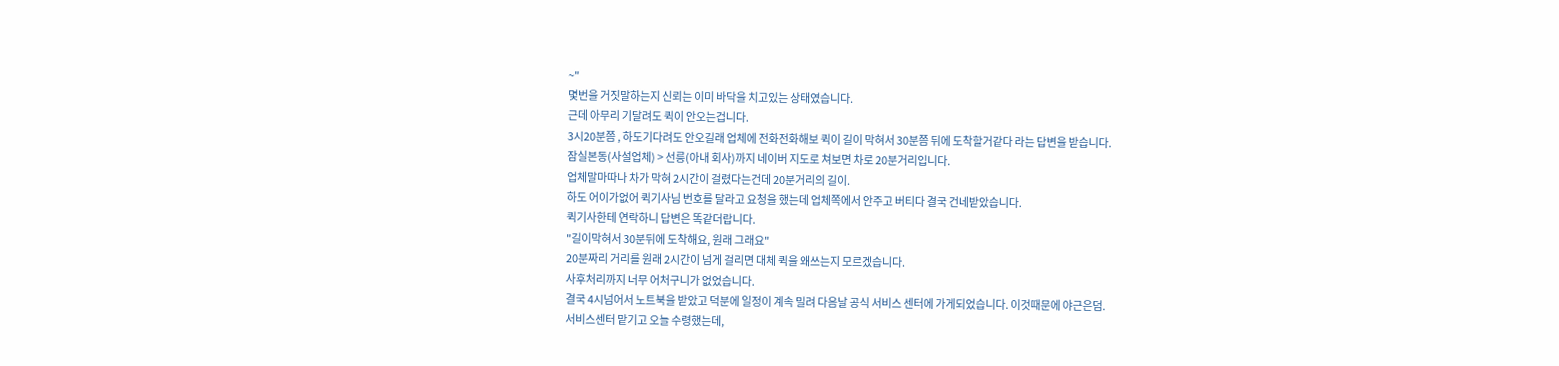~"
몇번을 거짓말하는지 신뢰는 이미 바닥을 치고있는 상태였습니다.
근데 아무리 기달려도 퀵이 안오는겁니다.
3시20분쯤 , 하도기다려도 안오길래 업체에 전화전화해보 퀵이 길이 막혀서 30분쯤 뒤에 도착할거같다 라는 답변을 받습니다.
잠실본동(사설업체) > 선릉(아내 회사)까지 네이버 지도로 쳐보면 차로 20분거리입니다.
업체말마따나 차가 막혀 2시간이 걸렸다는건데 20분거리의 길이.
하도 어이가없어 퀵기사님 번호를 달라고 요청을 했는데 업체쪽에서 안주고 버티다 결국 건네받았습니다.
퀵기사한테 연락하니 답변은 똑같더랍니다.
"길이막혀서 30분뒤에 도착해요, 원래 그래요"
20분짜리 거리를 원래 2시간이 넘게 걸리면 대체 퀵을 왜쓰는지 모르겠습니다.
사후처리까지 너무 어처구니가 없었습니다.
결국 4시넘어서 노트북을 받았고 덕분에 일정이 계속 밀려 다음날 공식 서비스 센터에 가게되었습니다. 이것때문에 야근은덤.
서비스센터 맡기고 오늘 수령했는데,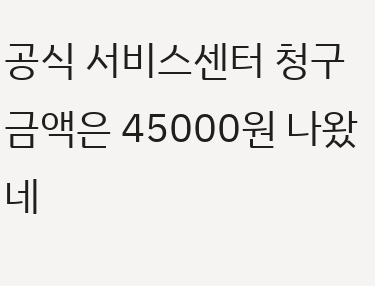공식 서비스센터 청구금액은 45000원 나왔네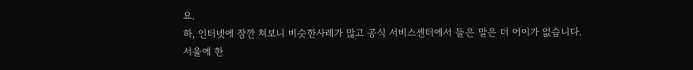요.
하, 인터넷에 잠깐 쳐보니 비슷한사례가 많고 공식 서비스센터에서 들은 말은 더 어이가 없습니다.
서울에 한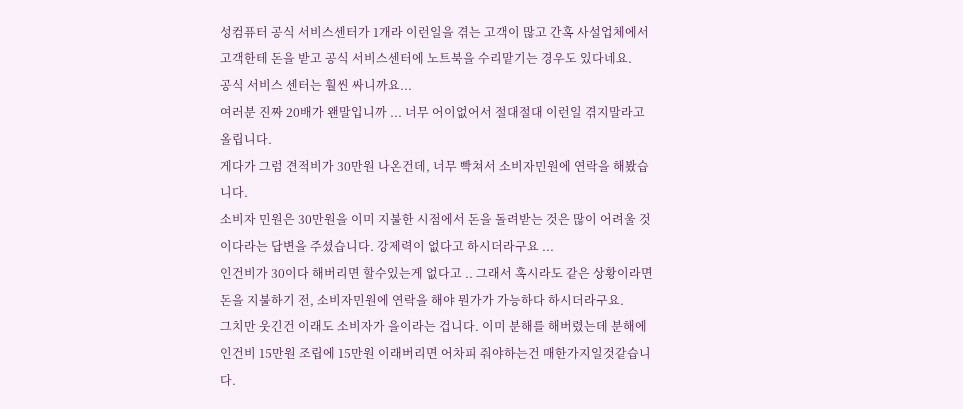성컴퓨터 공식 서비스센터가 1개라 이런일을 겪는 고객이 많고 간혹 사설업체에서 고객한테 돈을 받고 공식 서비스센터에 노트북을 수리맡기는 경우도 있다네요.
공식 서비스 센터는 훨씬 싸니까요...
여러분 진짜 20배가 왠말입니까 ... 너무 어이없어서 절대절대 이런일 겪지말라고 올립니다.
게다가 그럼 견적비가 30만원 나온건데, 너무 빡쳐서 소비자민원에 연락을 해봤습니다.
소비자 민원은 30만원을 이미 지불한 시점에서 돈을 돌려받는 것은 많이 어려울 것이다라는 답변을 주셨습니다. 강제력이 없다고 하시더라구요 ...
인건비가 30이다 해버리면 할수있는게 없다고 .. 그래서 혹시라도 같은 상황이라면 돈을 지불하기 전, 소비자민원에 연락을 해야 뭔가가 가능하다 하시더라구요.
그치만 웃긴건 이래도 소비자가 을이라는 겁니다. 이미 분해를 해버렸는데 분해에 인건비 15만원 조립에 15만원 이래버리면 어차피 줘야하는건 매한가지일것같습니다.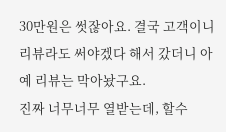30만원은 썻잖아요. 결국 고객이니 리뷰라도 써야겠다 해서 갔더니 아예 리뷰는 막아놨구요.
진짜 너무너무 열받는데, 할수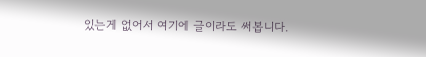있는게 없어서 여기에 글이라도 써봅니다.